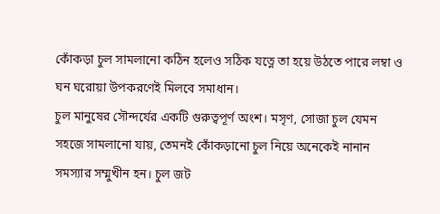কোঁকড়া চুল সামলানো কঠিন হলেও সঠিক যত্নে তা হয়ে উঠতে পারে লম্বা ও ঘন ঘরোয়া উপকরণেই মিলবে সমাধান।
চুল মানুষের সৌন্দর্যের একটি গুরুত্বপূর্ণ অংশ। মসৃণ, সোজা চুল যেমন সহজে সামলানো যায়, তেমনই কোঁকড়ানো চুল নিয়ে অনেকেই নানান সমস্যার সম্মুখীন হন। চুল জট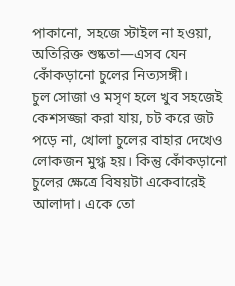পাকানো, সহজে স্টাইল না হওয়া, অতিরিক্ত শুষ্কতা—এসব যেন কোঁকড়ানো চুলের নিত্যসঙ্গী।
চুল সোজা ও মসৃণ হলে খুব সহজেই কেশসজ্জা করা যায়, চট করে জট পড়ে না, খোলা চুলের বাহার দেখেও লোকজন মুগ্ধ হয়। কিন্তু কোঁকড়ানো চুলের ক্ষেত্রে বিষয়টা একেবারেই আলাদা। একে তো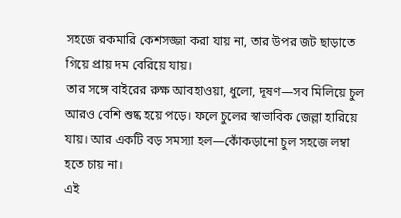সহজে রকমারি কেশসজ্জা করা যায় না, তার উপর জট ছাড়াতে গিয়ে প্রায় দম বেরিয়ে যায়।
তার সঙ্গে বাইরের রুক্ষ আবহাওয়া, ধুলো, দূষণ—সব মিলিয়ে চুল আরও বেশি শুষ্ক হয়ে পড়ে। ফলে চুলের স্বাভাবিক জেল্লা হারিয়ে যায়। আর একটি বড় সমস্যা হল—কোঁকড়ানো চুল সহজে লম্বা হতে চায় না।
এই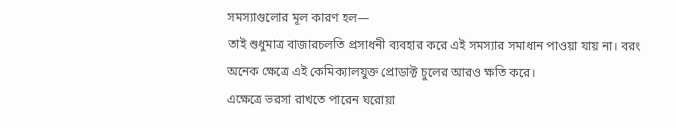সমস্যাগুলোর মূল কারণ হল—
তাই শুধুমাত্র বাজারচলতি প্রসাধনী ব্যবহার করে এই সমস্যার সমাধান পাওয়া যায় না। বরং অনেক ক্ষেত্রে এই কেমিক্যালযুক্ত প্রোডাক্ট চুলের আরও ক্ষতি করে।
এক্ষেত্রে ভরসা রাখতে পারেন ঘরোয়া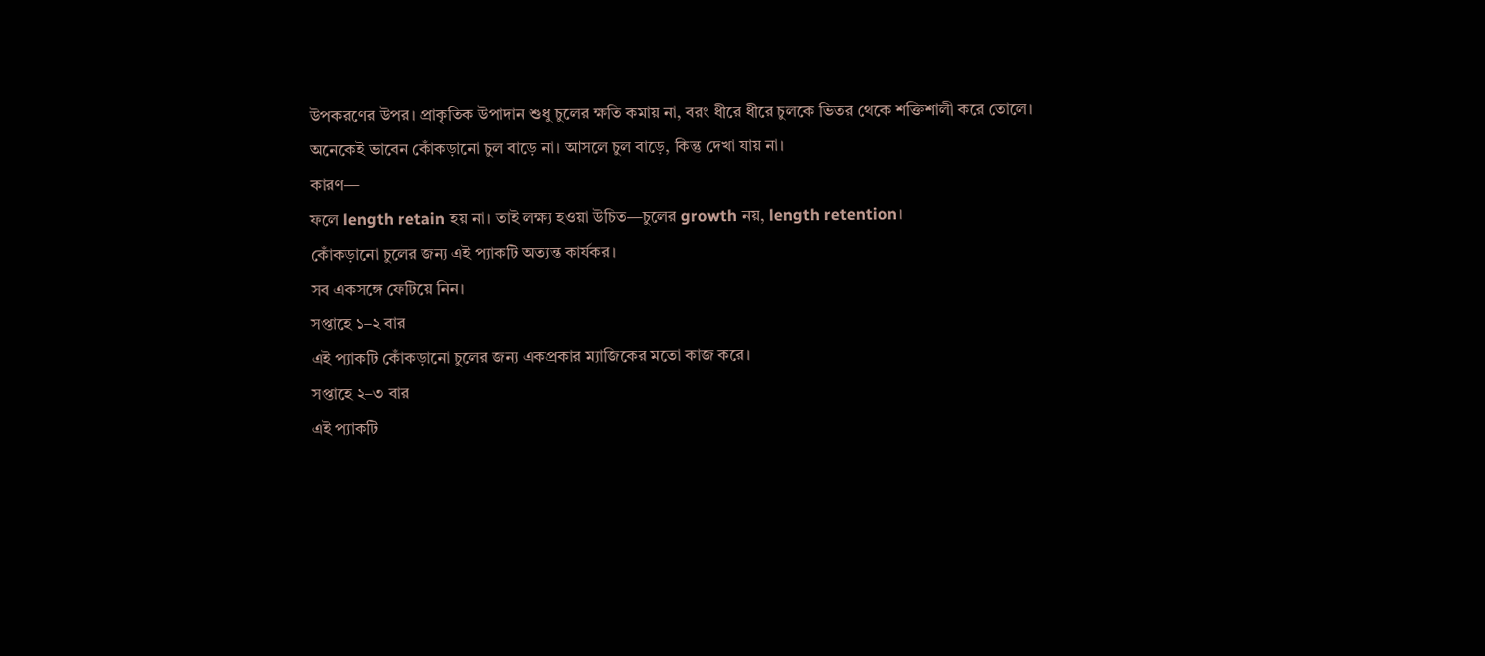উপকরণের উপর। প্রাকৃতিক উপাদান শুধু চুলের ক্ষতি কমায় না, বরং ধীরে ধীরে চুলকে ভিতর থেকে শক্তিশালী করে তোলে।
অনেকেই ভাবেন কোঁকড়ানো চুল বাড়ে না। আসলে চুল বাড়ে, কিন্তু দেখা যায় না।
কারণ—
ফলে length retain হয় না। তাই লক্ষ্য হওয়া উচিত—চুলের growth নয়, length retention।
কোঁকড়ানো চুলের জন্য এই প্যাকটি অত্যন্ত কার্যকর।
সব একসঙ্গে ফেটিয়ে নিন।
সপ্তাহে ১–২ বার
এই প্যাকটি কোঁকড়ানো চুলের জন্য একপ্রকার ম্যাজিকের মতো কাজ করে।
সপ্তাহে ২–৩ বার
এই প্যাকটি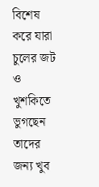বিশেষ করে যারা চুলের জট ও খুশকিতে ভুগছেন তাদের জন্য খুব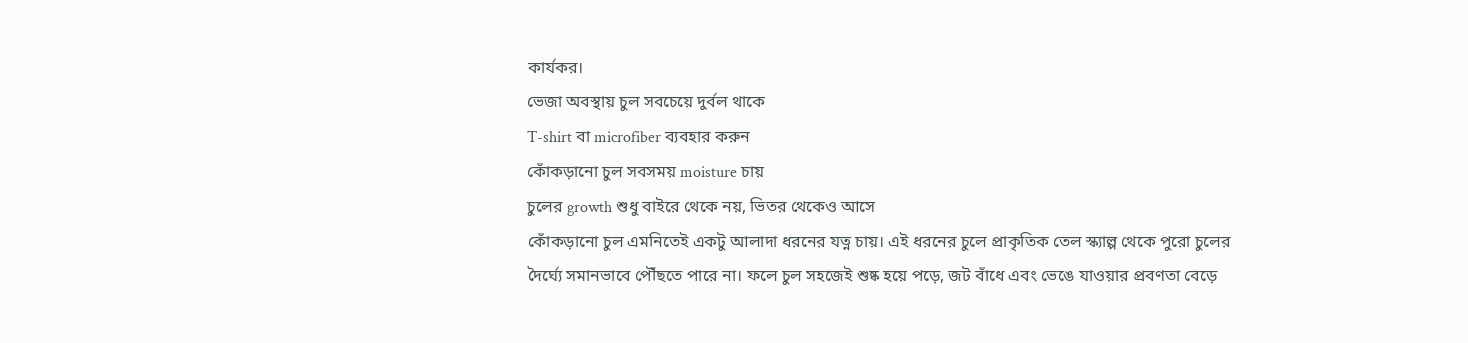কার্যকর।
ভেজা অবস্থায় চুল সবচেয়ে দুর্বল থাকে
T-shirt বা microfiber ব্যবহার করুন
কোঁকড়ানো চুল সবসময় moisture চায়
চুলের growth শুধু বাইরে থেকে নয়, ভিতর থেকেও আসে
কোঁকড়ানো চুল এমনিতেই একটু আলাদা ধরনের যত্ন চায়। এই ধরনের চুলে প্রাকৃতিক তেল স্ক্যাল্প থেকে পুরো চুলের দৈর্ঘ্যে সমানভাবে পৌঁছতে পারে না। ফলে চুল সহজেই শুষ্ক হয়ে পড়ে, জট বাঁধে এবং ভেঙে যাওয়ার প্রবণতা বেড়ে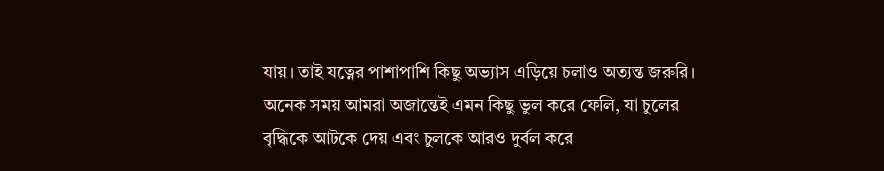যায়। তাই যত্নের পাশাপাশি কিছু অভ্যাস এড়িয়ে চলাও অত্যন্ত জরুরি। অনেক সময় আমরা অজান্তেই এমন কিছু ভুল করে ফেলি, যা চুলের বৃদ্ধিকে আটকে দেয় এবং চুলকে আরও দুর্বল করে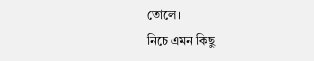তোলে।
নিচে এমন কিছু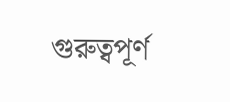গুরুত্বপূর্ণ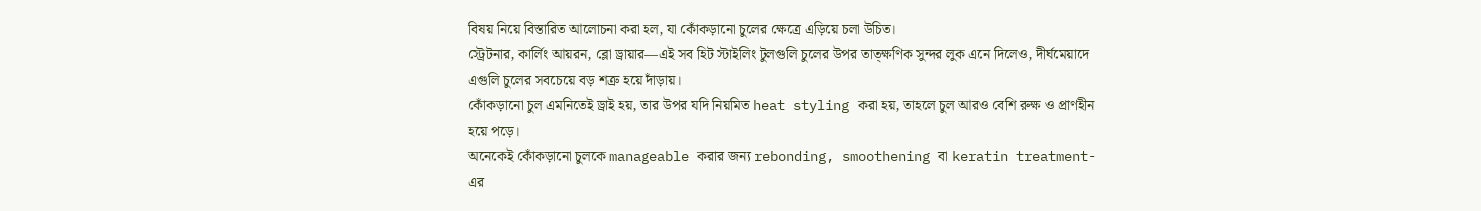বিষয় নিয়ে বিস্তারিত আলোচনা করা হল, যা কোঁকড়ানো চুলের ক্ষেত্রে এড়িয়ে চলা উচিত।
স্ট্রেটনার, কার্লিং আয়রন, ব্লো ড্রায়ার—এই সব হিট স্টাইলিং টুলগুলি চুলের উপর তাত্ক্ষণিক সুন্দর লুক এনে দিলেও, দীর্ঘমেয়াদে এগুলি চুলের সবচেয়ে বড় শত্রু হয়ে দাঁড়ায়।
কোঁকড়ানো চুল এমনিতেই ড্রাই হয়, তার উপর যদি নিয়মিত heat styling করা হয়, তাহলে চুল আরও বেশি রুক্ষ ও প্রাণহীন হয়ে পড়ে।
অনেকেই কোঁকড়ানো চুলকে manageable করার জন্য rebonding, smoothening বা keratin treatment-এর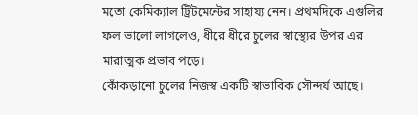মতো কেমিক্যাল ট্রিটমেন্টের সাহায্য নেন। প্রথমদিকে এগুলির ফল ভালো লাগলেও, ধীরে ধীরে চুলের স্বাস্থ্যের উপর এর মারাত্মক প্রভাব পড়ে।
কোঁকড়ানো চুলের নিজস্ব একটি স্বাভাবিক সৌন্দর্য আছে।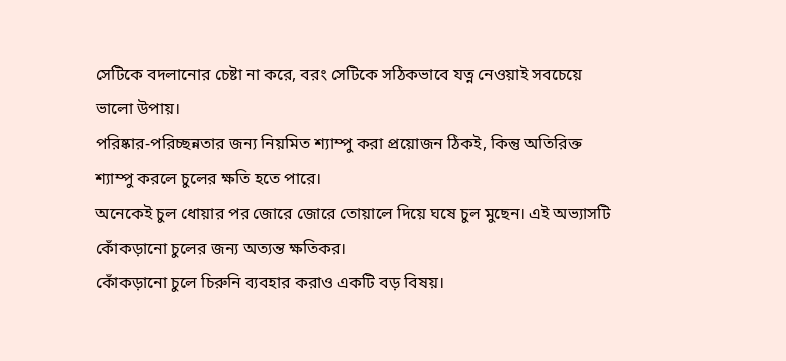সেটিকে বদলানোর চেষ্টা না করে, বরং সেটিকে সঠিকভাবে যত্ন নেওয়াই সবচেয়ে ভালো উপায়।
পরিষ্কার-পরিচ্ছন্নতার জন্য নিয়মিত শ্যাম্পু করা প্রয়োজন ঠিকই, কিন্তু অতিরিক্ত শ্যাম্পু করলে চুলের ক্ষতি হতে পারে।
অনেকেই চুল ধোয়ার পর জোরে জোরে তোয়ালে দিয়ে ঘষে চুল মুছেন। এই অভ্যাসটি কোঁকড়ানো চুলের জন্য অত্যন্ত ক্ষতিকর।
কোঁকড়ানো চুলে চিরুনি ব্যবহার করাও একটি বড় বিষয়।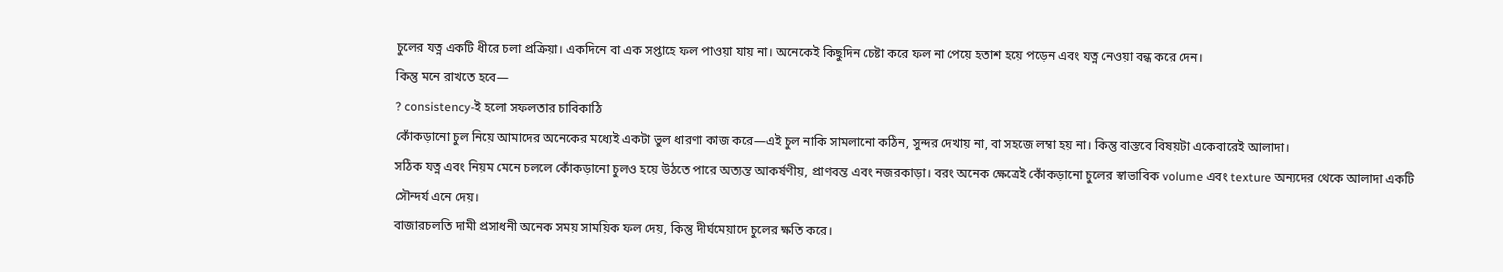চুলের যত্ন একটি ধীরে চলা প্রক্রিয়া। একদিনে বা এক সপ্তাহে ফল পাওয়া যায় না। অনেকেই কিছুদিন চেষ্টা করে ফল না পেয়ে হতাশ হয়ে পড়েন এবং যত্ন নেওয়া বন্ধ করে দেন।
কিন্তু মনে রাখতে হবে—
? consistency-ই হলো সফলতার চাবিকাঠি
কোঁকড়ানো চুল নিয়ে আমাদের অনেকের মধ্যেই একটা ভুল ধারণা কাজ করে—এই চুল নাকি সামলানো কঠিন, সুন্দর দেখায় না, বা সহজে লম্বা হয় না। কিন্তু বাস্তবে বিষয়টা একেবারেই আলাদা।
সঠিক যত্ন এবং নিয়ম মেনে চললে কোঁকড়ানো চুলও হয়ে উঠতে পারে অত্যন্ত আকর্ষণীয়, প্রাণবন্ত এবং নজরকাড়া। বরং অনেক ক্ষেত্রেই কোঁকড়ানো চুলের স্বাভাবিক volume এবং texture অন্যদের থেকে আলাদা একটি সৌন্দর্য এনে দেয়।
বাজারচলতি দামী প্রসাধনী অনেক সময় সাময়িক ফল দেয়, কিন্তু দীর্ঘমেয়াদে চুলের ক্ষতি করে।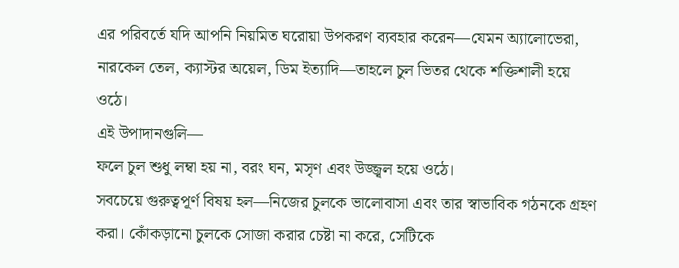এর পরিবর্তে যদি আপনি নিয়মিত ঘরোয়া উপকরণ ব্যবহার করেন—যেমন অ্যালোভেরা, নারকেল তেল, ক্যাস্টর অয়েল, ডিম ইত্যাদি—তাহলে চুল ভিতর থেকে শক্তিশালী হয়ে ওঠে।
এই উপাদানগুলি—
ফলে চুল শুধু লম্বা হয় না, বরং ঘন, মসৃণ এবং উজ্জ্বল হয়ে ওঠে।
সবচেয়ে গুরুত্বপূর্ণ বিষয় হল—নিজের চুলকে ভালোবাসা এবং তার স্বাভাবিক গঠনকে গ্রহণ করা। কোঁকড়ানো চুলকে সোজা করার চেষ্টা না করে, সেটিকে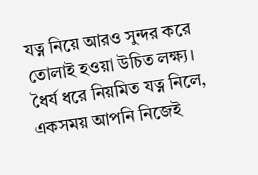যত্ন নিয়ে আরও সুন্দর করে তোলাই হওয়া উচিত লক্ষ্য।
ধৈর্য ধরে নিয়মিত যত্ন নিলে, একসময় আপনি নিজেই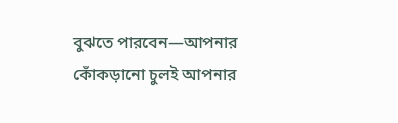বুঝতে পারবেন—আপনার কোঁকড়ানো চুলই আপনার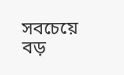সবচেয়ে বড়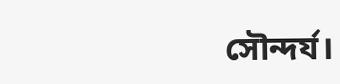সৌন্দর্য।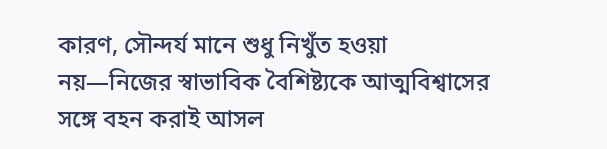কারণ, সৌন্দর্য মানে শুধু নিখুঁত হওয়া নয়—নিজের স্বাভাবিক বৈশিষ্ট্যকে আত্মবিশ্বাসের সঙ্গে বহন করাই আসল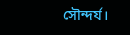সৌন্দর্য।